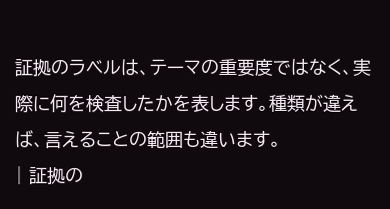証拠のラベルは、テーマの重要度ではなく、実際に何を検査したかを表します。種類が違えば、言えることの範囲も違います。
| 証拠の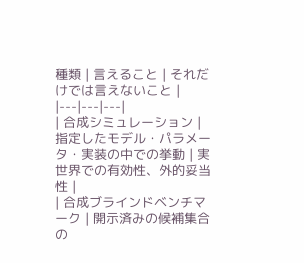種類 | 言えること | それだけでは言えないこと |
|---|---|---|
| 合成シミュレーション | 指定したモデル・パラメータ・実装の中での挙動 | 実世界での有効性、外的妥当性 |
| 合成ブラインドベンチマーク | 開示済みの候補集合の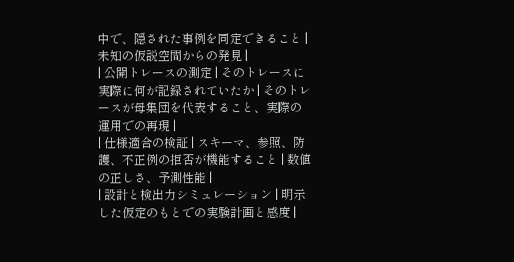中で、隠された事例を同定できること | 未知の仮説空間からの発見 |
| 公開トレースの測定 | そのトレースに実際に何が記録されていたか | そのトレースが母集団を代表すること、実際の運用での再現 |
| 仕様適合の検証 | スキーマ、参照、防護、不正例の拒否が機能すること | 数値の正しさ、予測性能 |
| 設計と検出力シミュレーション | 明示した仮定のもとでの実験計画と感度 |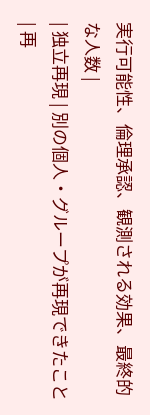実行可能性、倫理承認、観測される効果、最終的な人数 |
| 独立再現 | 別の個人・グループが再現できたこと | 再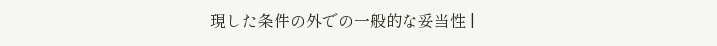現した条件の外での一般的な妥当性 |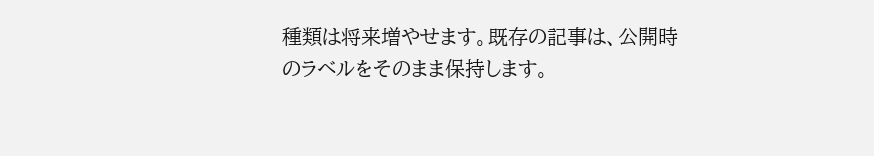種類は将来増やせます。既存の記事は、公開時のラベルをそのまま保持します。